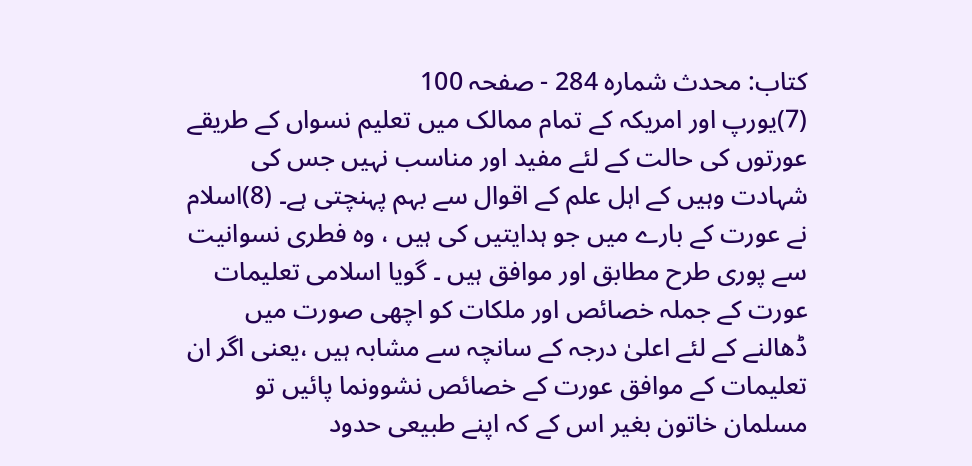کتاب: محدث شمارہ 284 - صفحہ 100
(7)یورپ اور امریکہ کے تمام ممالک میں تعلیم نسواں کے طریقے عورتوں کی حالت کے لئے مفید اور مناسب نہیں جس کی شہادت وہیں کے اہل علم کے اقوال سے بہم پہنچتی ہے۔ (8)اسلام نے عورت کے بارے میں جو ہدایتیں کی ہیں ، وہ فطری نسوانیت سے پوری طرح مطابق اور موافق ہیں ۔ گویا اسلامی تعلیمات عورت کے جملہ خصائص اور ملکات کو اچھی صورت میں ڈھالنے کے لئے اعلیٰ درجہ کے سانچہ سے مشابہ ہیں ،یعنی اگر ان تعلیمات کے موافق عورت کے خصائص نشوونما پائیں تو مسلمان خاتون بغیر اس کے کہ اپنے طبیعی حدود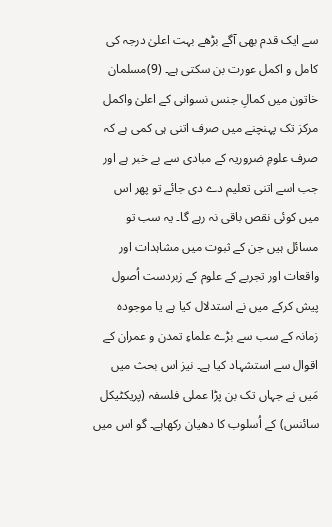سے ایک قدم بھی آگے بڑھے بہت اعلیٰ درجہ کی کامل و اکمل عورت بن سکتی ہے۔ (9)مسلمان خاتون میں کمالِ جنس نسوانی کے اعلیٰ واکمل مرکز تک پہنچنے میں صرف اتنی ہی کمی ہے کہ صرف علومِ ضروریہ کے مبادی سے بے خبر ہے اور جب اسے اتنی تعلیم دے دی جائے تو پھر اس میں کوئی نقص باقی نہ رہے گا۔ یہ سب تو مسائل ہیں جن کے ثبوت میں مشاہدات اور واقعات اور تجربے کے علوم کے زبردست اُصول پیش کرکے میں نے استدلال کیا ہے یا موجودہ زمانہ کے سب سے بڑے علماءِ تمدن و عمران کے اقوال سے استشہاد کیا ہے۔ نیز اس بحث میں مَیں نے جہاں تک بن پڑا عملی فلسفہ (پریکٹیکل سائنس) کے اُسلوب کا دھیان رکھاہے۔ گو اس میں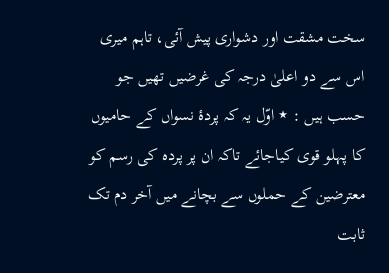سخت مشقت اور دشواری پیش آئی، تاہم میری اس سے دو اعلیٰ درجہ کی غرضیں تھیں جو حسب ہیں : ٭ اوّل یہ کہ پردۂ نسواں کے حامیوں کا پہلو قوی کیاجائے تاکہ ان پر پردہ کی رسم کو معترضین کے حملوں سے بچانے میں آخر دم تک ثابت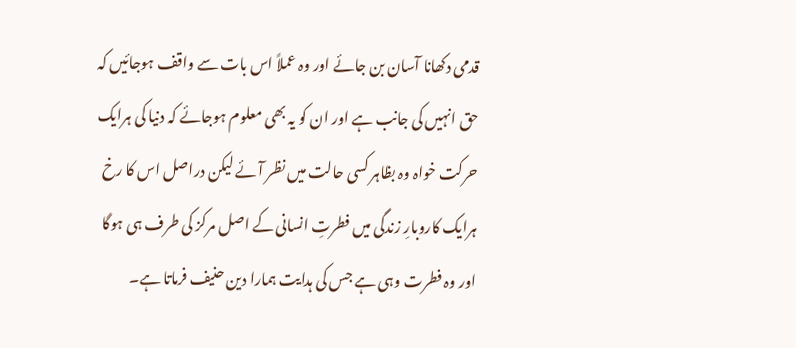قدمی دکھانا آسان بن جائے اور وہ عملاً اس بات سے واقف ہوجائیں کہ حق انہیں کی جانب ہے اور ان کو یہ بھی معلوم ہوجائے کہ دنیا کی ہرایک حرکت خواہ وہ بظاہر کسی حالت میں نظر آئے لیکن دراصل اس کا رخ ہرایک کاروبارِ زندگی میں فطرتِ انسانی کے اصل مرکز کی طرف ہی ہوگا اور وہ فطرت وہی ہے جس کی ہدایت ہمارا دین حنیف فرماتا ہے۔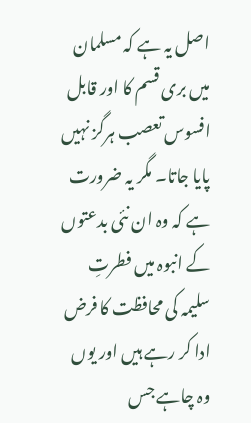اصل یہ ہے کہ مسلمان میں بری قسم کا اور قابل افسوس تعصب ہرگز نہیں پایا جاتا۔ مگر یہ ضرورت ہے کہ وہ ان نئی بدعتوں کے انبوہ میں فطرتِ سلیمہ کی محافظت کا فرض ادا کر رہے ہیں اور یوں وہ چاہے جس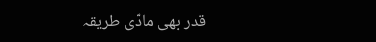قدر بھی مادّی طریقہ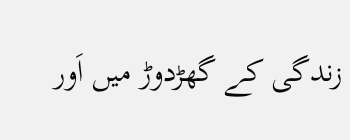زندگی کے گھڑدوڑ میں اَور